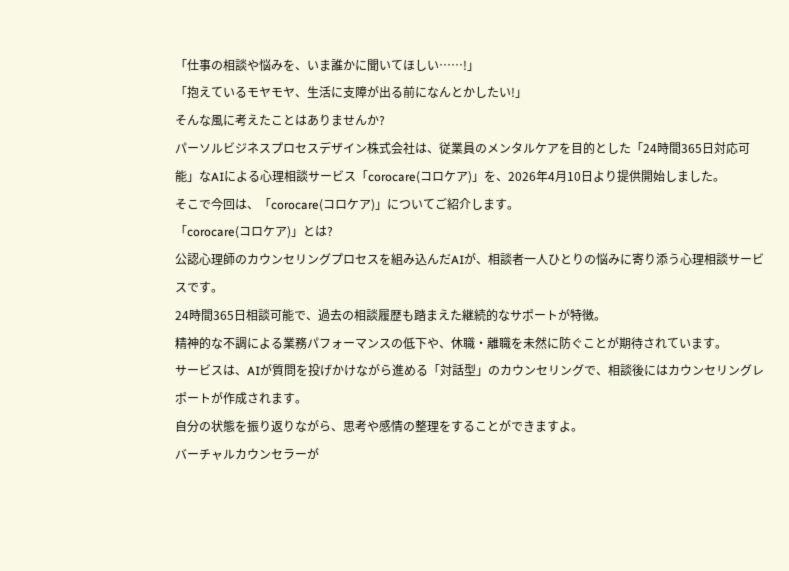「仕事の相談や悩みを、いま誰かに聞いてほしい……!」
「抱えているモヤモヤ、生活に支障が出る前になんとかしたい!」
そんな風に考えたことはありませんか?
パーソルビジネスプロセスデザイン株式会社は、従業員のメンタルケアを目的とした「24時間365日対応可能」なAIによる心理相談サービス「corocare(コロケア)」を、2026年4月10日より提供開始しました。
そこで今回は、「corocare(コロケア)」についてご紹介します。
「corocare(コロケア)」とは?
公認心理師のカウンセリングプロセスを組み込んだAIが、相談者一人ひとりの悩みに寄り添う心理相談サービスです。
24時間365日相談可能で、過去の相談履歴も踏まえた継続的なサポートが特徴。
精神的な不調による業務パフォーマンスの低下や、休職・離職を未然に防ぐことが期待されています。
サービスは、AIが質問を投げかけながら進める「対話型」のカウンセリングで、相談後にはカウンセリングレポートが作成されます。
自分の状態を振り返りながら、思考や感情の整理をすることができますよ。
バーチャルカウンセラーが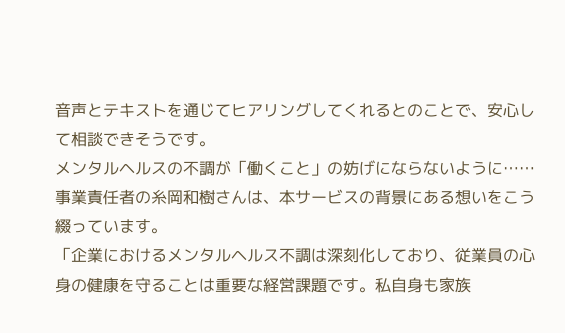音声とテキストを通じてヒアリングしてくれるとのことで、安心して相談できそうです。
メンタルヘルスの不調が「働くこと」の妨げにならないように……
事業責任者の糸岡和樹さんは、本サービスの背景にある想いをこう綴っています。
「企業におけるメンタルヘルス不調は深刻化しており、従業員の心身の健康を守ることは重要な経営課題です。私自身も家族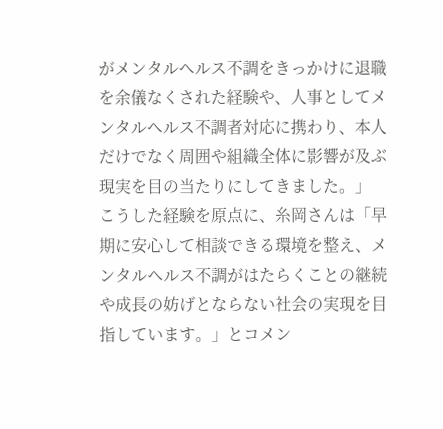がメンタルヘルス不調をきっかけに退職を余儀なくされた経験や、人事としてメンタルヘルス不調者対応に携わり、本人だけでなく周囲や組織全体に影響が及ぶ現実を目の当たりにしてきました。」
こうした経験を原点に、糸岡さんは「早期に安心して相談できる環境を整え、メンタルヘルス不調がはたらくことの継続や成長の妨げとならない社会の実現を目指しています。」とコメン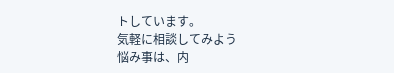トしています。
気軽に相談してみよう
悩み事は、内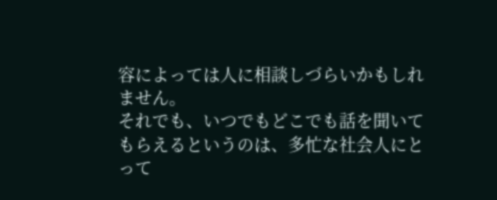容によっては人に相談しづらいかもしれません。
それでも、いつでもどこでも話を聞いてもらえるというのは、多忙な社会人にとって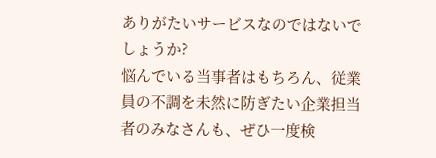ありがたいサービスなのではないでしょうか?
悩んでいる当事者はもちろん、従業員の不調を未然に防ぎたい企業担当者のみなさんも、ぜひ一度検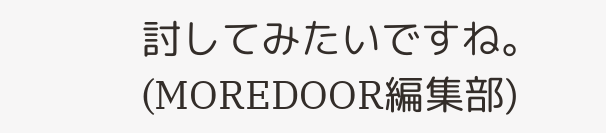討してみたいですね。
(MOREDOOR編集部)